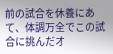前の試合を休養にあて、体調万全でこの試合に挑んだオ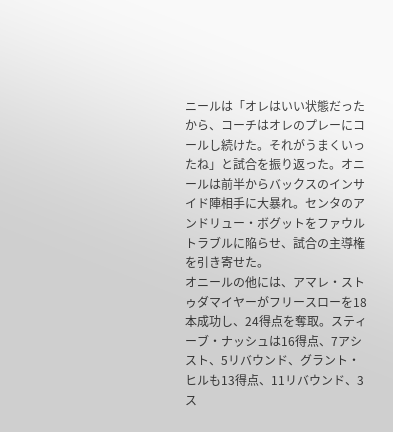ニールは「オレはいい状態だったから、コーチはオレのプレーにコールし続けた。それがうまくいったね」と試合を振り返った。オニールは前半からバックスのインサイド陣相手に大暴れ。センタのアンドリュー・ボグットをファウルトラブルに陥らせ、試合の主導権を引き寄せた。
オニールの他には、アマレ・ストゥダマイヤーがフリースローを18本成功し、24得点を奪取。スティーブ・ナッシュは16得点、7アシスト、5リバウンド、グラント・ヒルも13得点、11リバウンド、3ス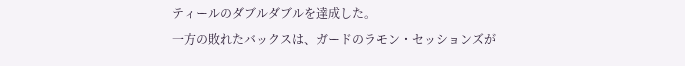ティールのダブルダブルを達成した。
一方の敗れたバックスは、ガードのラモン・セッションズが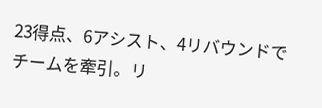23得点、6アシスト、4リバウンドでチームを牽引。リ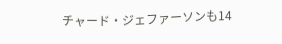チャード・ジェファーソンも14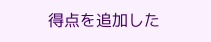得点を追加した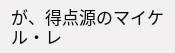が、得点源のマイケル・レ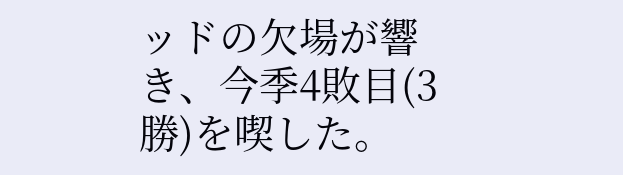ッドの欠場が響き、今季4敗目(3勝)を喫した。